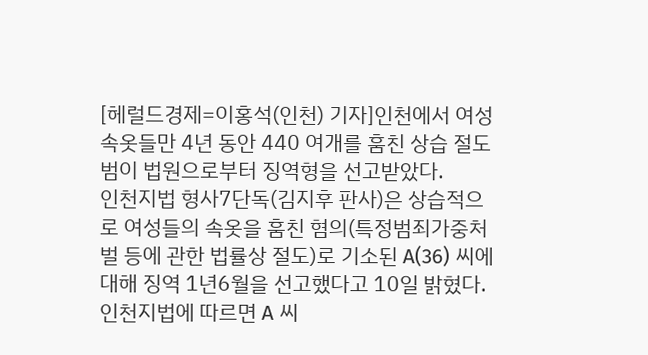[헤럴드경제=이홍석(인천) 기자]인천에서 여성 속옷들만 4년 동안 440 여개를 훔친 상습 절도범이 법원으로부터 징역형을 선고받았다.
인천지법 형사7단독(김지후 판사)은 상습적으로 여성들의 속옷을 훔친 혐의(특정범죄가중처벌 등에 관한 법률상 절도)로 기소된 A(36) 씨에 대해 징역 1년6월을 선고했다고 10일 밝혔다.
인천지법에 따르면 A 씨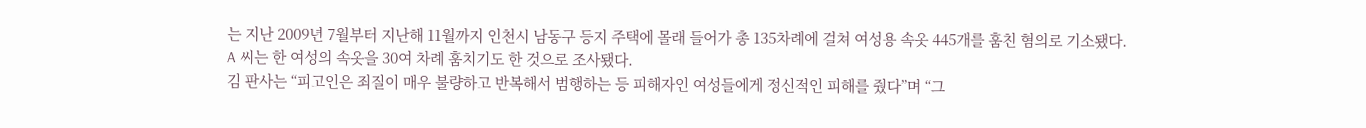는 지난 2009년 7월부터 지난해 11월까지 인천시 남동구 등지 주택에 몰래 들어가 총 135차례에 걸쳐 여성용 속옷 445개를 훔친 혐의로 기소됐다.
A 씨는 한 여성의 속옷을 30여 차례 훔치기도 한 것으로 조사됐다.
김 판사는 “피고인은 죄질이 매우 불량하고 반복해서 범행하는 등 피해자인 여성들에게 정신적인 피해를 줬다”며 “그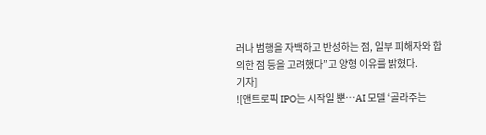러나 범행을 자백하고 반성하는 점, 일부 피해자와 합의한 점 등을 고려했다”고 양형 이유를 밝혔다.
기자]
![앤트로픽 IPO는 시작일 뿐…AI 모델 ‘골라주는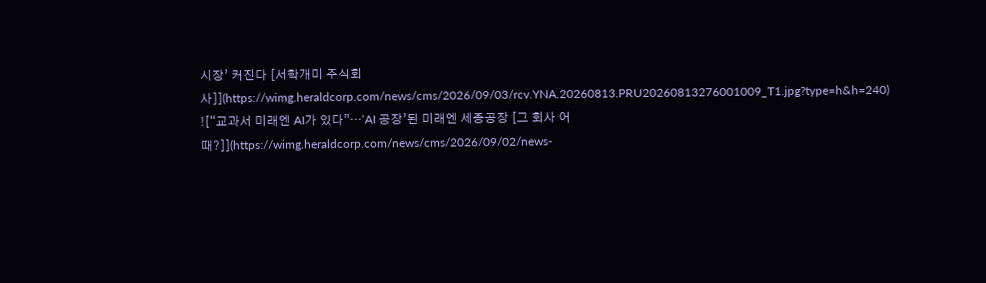시장’ 커진다 [서학개미 주식회사]](https://wimg.heraldcorp.com/news/cms/2026/09/03/rcv.YNA.20260813.PRU20260813276001009_T1.jpg?type=h&h=240)
![“교과서 미래엔 AI가 있다”…‘AI 공장’된 미래엔 세종공장 [그 회사 어때?]](https://wimg.heraldcorp.com/news/cms/2026/09/02/news-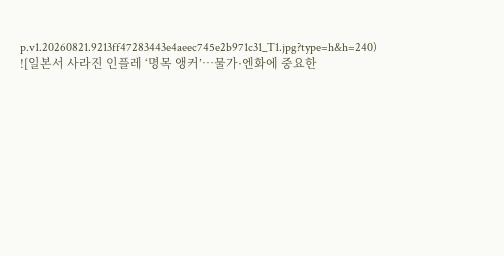p.v1.20260821.9213ff47283443e4aeec745e2b971c31_T1.jpg?type=h&h=240)
![일본서 사라진 인플레 ‘명목 앵커’…물가·엔화에 중요한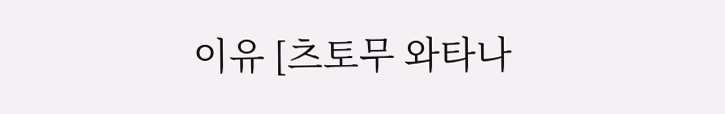이유 [츠토무 와타나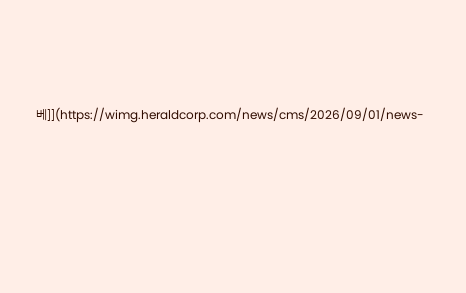베]](https://wimg.heraldcorp.com/news/cms/2026/09/01/news-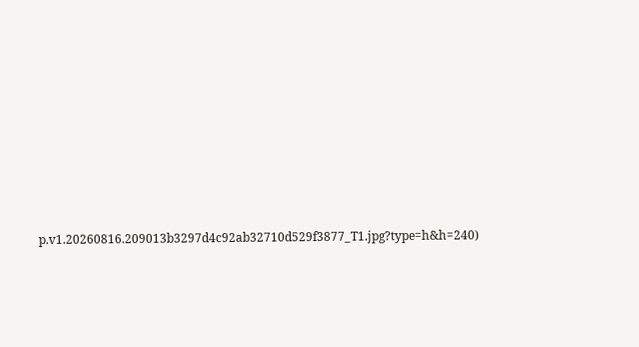p.v1.20260816.209013b3297d4c92ab32710d529f3877_T1.jpg?type=h&h=240)